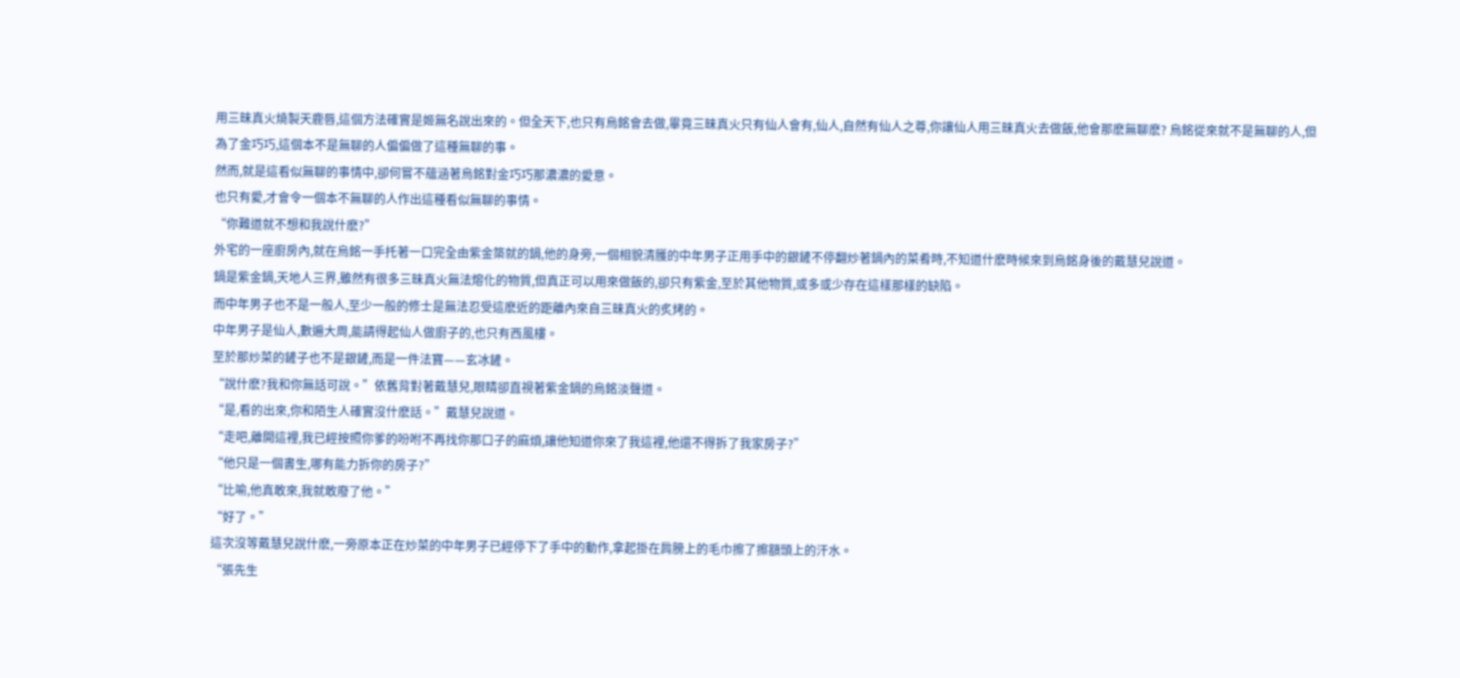用三昧真火燒製天鹿唇,這個方法確實是姬無名說出來的。但全天下,也只有烏銘會去做,畢竟三昧真火只有仙人會有,仙人,自然有仙人之尊,你讓仙人用三昧真火去做飯,他會那麽無聊麽? 烏銘從來就不是無聊的人,但為了金巧巧,這個本不是無聊的人偏偏做了這種無聊的事。
然而,就是這看似無聊的事情中,卻何嘗不蘊涵著烏銘對金巧巧那濃濃的愛意。
也只有愛,才會令一個本不無聊的人作出這種看似無聊的事情。
“你難道就不想和我說什麽?”
外宅的一座廚房內,就在烏銘一手托著一口完全由紫金築就的鍋,他的身旁,一個相貌清臒的中年男子正用手中的銀鏟不停翻炒著鍋內的菜肴時,不知道什麽時候來到烏銘身後的戴慧兒說道。
鍋是紫金鍋,天地人三界,雖然有很多三昧真火無法熔化的物質,但真正可以用來做飯的,卻只有紫金,至於其他物質,或多或少存在這樣那樣的缺陷。
而中年男子也不是一般人,至少一般的修士是無法忍受這麽近的距離內來自三昧真火的炙烤的。
中年男子是仙人,數遍大周,能請得起仙人做廚子的,也只有西風樓。
至於那炒菜的鏟子也不是銀鏟,而是一件法寶——玄冰鏟。
“說什麽?我和你無話可說。”依舊背對著戴慧兒,眼睛卻直視著紫金鍋的烏銘淡聲道。
“是,看的出來,你和陌生人確實沒什麽話。”戴慧兒說道。
“走吧,離開這裡,我已經按照你爹的吩咐不再找你那口子的麻煩,讓他知道你來了我這裡,他還不得拆了我家房子?”
“他只是一個書生,哪有能力拆你的房子?”
“比喻,他真敢來,我就敢廢了他。”
“好了。”
這次沒等戴慧兒說什麽,一旁原本正在炒菜的中年男子已經停下了手中的動作,拿起掛在肩膀上的毛巾擦了擦額頭上的汗水。
“張先生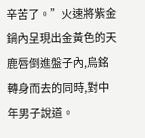辛苦了。”火速將紫金鍋內呈現出金黃色的天鹿唇倒進盤子內,烏銘轉身而去的同時,對中年男子說道。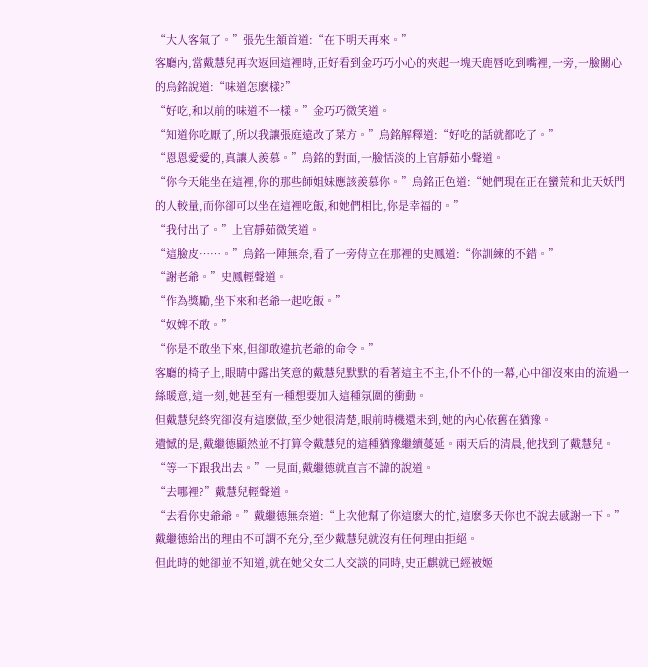“大人客氣了。”張先生頷首道:“在下明天再來。”
客廳內,當戴慧兒再次返回這裡時,正好看到金巧巧小心的夾起一塊天鹿唇吃到嘴裡,一旁,一臉關心的烏銘說道:“味道怎麽樣?”
“好吃,和以前的味道不一樣。”金巧巧微笑道。
“知道你吃厭了,所以我讓張庭遠改了菜方。”烏銘解釋道:“好吃的話就都吃了。”
“恩恩愛愛的,真讓人羨慕。”烏銘的對面,一臉恬淡的上官靜茹小聲道。
“你今天能坐在這裡,你的那些師姐妹應該羨慕你。”烏銘正色道:“她們現在正在蠻荒和北天妖門的人較量,而你卻可以坐在這裡吃飯,和她們相比,你是幸福的。”
“我付出了。”上官靜茹微笑道。
“這臉皮……。”烏銘一陣無奈,看了一旁侍立在那裡的史鳳道:“你訓練的不錯。”
“謝老爺。”史鳳輕聲道。
“作為獎勵,坐下來和老爺一起吃飯。”
“奴婢不敢。”
“你是不敢坐下來,但卻敢違抗老爺的命令。”
客廳的椅子上,眼睛中露出笑意的戴慧兒默默的看著這主不主,仆不仆的一幕,心中卻沒來由的流過一絲暖意,這一刻,她甚至有一種想要加入這種氛圍的衝動。
但戴慧兒終究卻沒有這麽做,至少她很清楚,眼前時機還未到,她的內心依舊在猶豫。
遺憾的是,戴繼德顯然並不打算令戴慧兒的這種猶豫繼續蔓延。兩天后的清晨,他找到了戴慧兒。
“等一下跟我出去。”一見面,戴繼德就直言不諱的說道。
“去哪裡?”戴慧兒輕聲道。
“去看你史爺爺。”戴繼德無奈道:“上次他幫了你這麽大的忙,這麽多天你也不說去感謝一下。”
戴繼德給出的理由不可謂不充分,至少戴慧兒就沒有任何理由拒絕。
但此時的她卻並不知道,就在她父女二人交談的同時,史正麒就已經被姬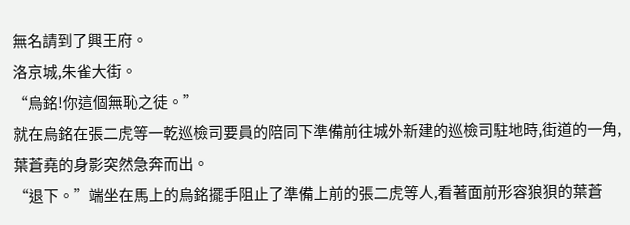無名請到了興王府。
洛京城,朱雀大街。
“烏銘!你這個無恥之徒。”
就在烏銘在張二虎等一乾巡檢司要員的陪同下準備前往城外新建的巡檢司駐地時,街道的一角,葉蒼堯的身影突然急奔而出。
“退下。”端坐在馬上的烏銘擺手阻止了準備上前的張二虎等人,看著面前形容狼狽的葉蒼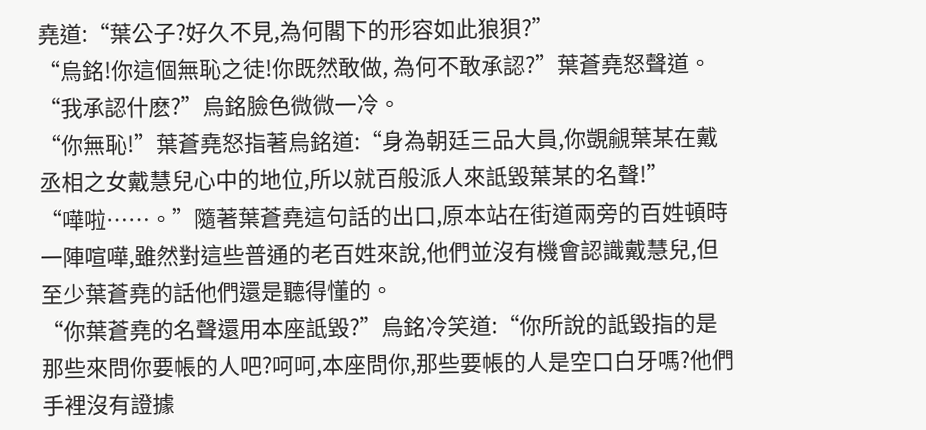堯道:“葉公子?好久不見,為何閣下的形容如此狼狽?”
“烏銘!你這個無恥之徒!你既然敢做, 為何不敢承認?”葉蒼堯怒聲道。
“我承認什麽?”烏銘臉色微微一冷。
“你無恥!”葉蒼堯怒指著烏銘道:“身為朝廷三品大員,你覬覦葉某在戴丞相之女戴慧兒心中的地位,所以就百般派人來詆毀葉某的名聲!”
“嘩啦……。”隨著葉蒼堯這句話的出口,原本站在街道兩旁的百姓頓時一陣喧嘩,雖然對這些普通的老百姓來說,他們並沒有機會認識戴慧兒,但至少葉蒼堯的話他們還是聽得懂的。
“你葉蒼堯的名聲還用本座詆毀?”烏銘冷笑道:“你所說的詆毀指的是那些來問你要帳的人吧?呵呵,本座問你,那些要帳的人是空口白牙嗎?他們手裡沒有證據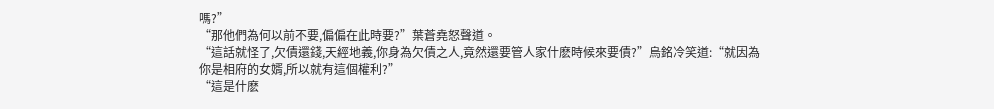嗎?”
“那他們為何以前不要,偏偏在此時要?”葉蒼堯怒聲道。
“這話就怪了,欠債還錢,天經地義,你身為欠債之人,竟然還要管人家什麽時候來要債?”烏銘冷笑道:“就因為你是相府的女婿,所以就有這個權利?”
“這是什麽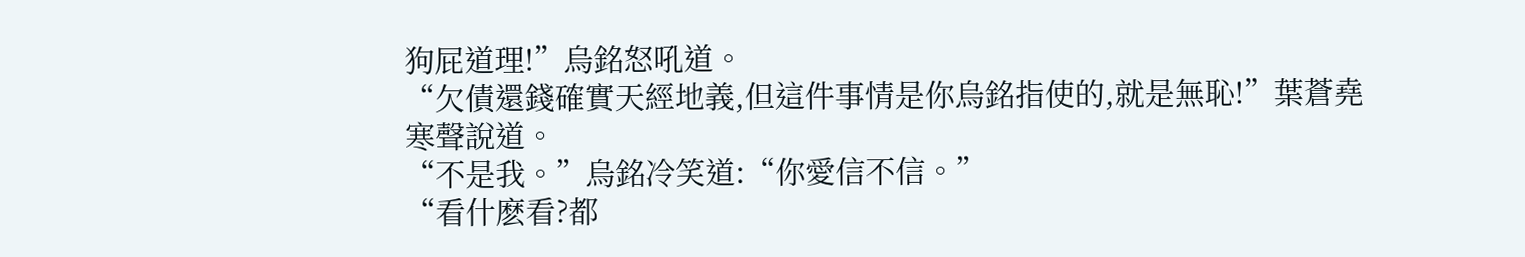狗屁道理!”烏銘怒吼道。
“欠債還錢確實天經地義,但這件事情是你烏銘指使的,就是無恥!”葉蒼堯寒聲說道。
“不是我。”烏銘冷笑道:“你愛信不信。”
“看什麽看?都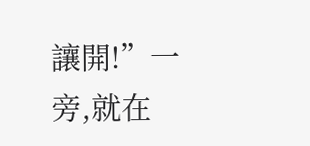讓開!”一旁,就在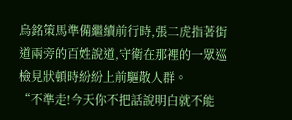烏銘策馬準備繼續前行時,張二虎指著街道兩旁的百姓說道,守衛在那裡的一眾巡檢見狀頓時紛紛上前驅散人群。
“不準走!今天你不把話說明白就不能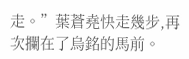走。”葉蒼堯快走幾步,再次攔在了烏銘的馬前。